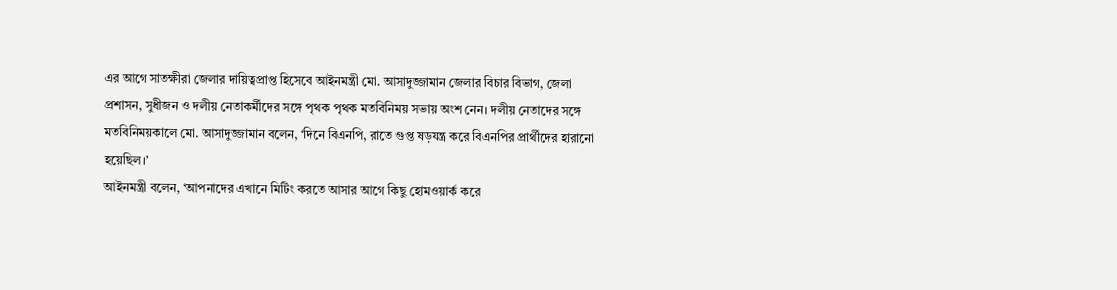এর আগে সাতক্ষীরা জেলার দায়িত্বপ্রাপ্ত হিসেবে আইনমন্ত্রী মো. আসাদুজ্জামান জেলার বিচার বিভাগ, জেলা প্রশাসন, সুধীজন ও দলীয় নেতাকর্মীদের সঙ্গে পৃথক পৃথক মতবিনিময় সভায় অংশ নেন। দলীয় নেতাদের সঙ্গে মতবিনিময়কালে মো. আসাদুজ্জামান বলেন, ‘দিনে বিএনপি, রাতে গুপ্ত ষড়যন্ত্র করে বিএনপির প্রার্থীদের হারানো হয়েছিল।’
আইনমন্ত্রী বলেন, ‘আপনাদের এখানে মিটিং করতে আসার আগে কিছু হোমওয়ার্ক করে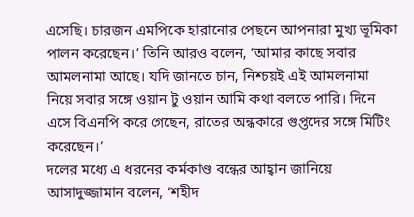এসেছি। চারজন এমপিকে হারানোর পেছনে আপনারা মুখ্য ভূমিকা পালন করেছেন।’ তিনি আরও বলেন, ‘আমার কাছে সবার আমলনামা আছে। যদি জানতে চান, নিশ্চয়ই এই আমলনামা নিয়ে সবার সঙ্গে ওয়ান টু ওয়ান আমি কথা বলতে পারি। দিনে এসে বিএনপি করে গেছেন, রাতের অন্ধকারে গুপ্তদের সঙ্গে মিটিং করেছেন।’
দলের মধ্যে এ ধরনের কর্মকাণ্ড বন্ধের আহ্বান জানিয়ে আসাদুজ্জামান বলেন, ‘শহীদ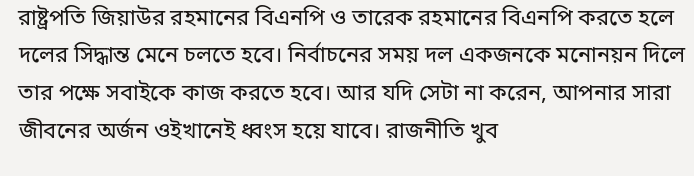রাষ্ট্রপতি জিয়াউর রহমানের বিএনপি ও তারেক রহমানের বিএনপি করতে হলে দলের সিদ্ধান্ত মেনে চলতে হবে। নির্বাচনের সময় দল একজনকে মনোনয়ন দিলে তার পক্ষে সবাইকে কাজ করতে হবে। আর যদি সেটা না করেন, আপনার সারা জীবনের অর্জন ওইখানেই ধ্বংস হয়ে যাবে। রাজনীতি খুব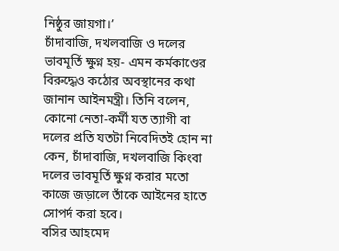নিষ্ঠুর জায়গা।’
চাঁদাবাজি, দখলবাজি ও দলের ভাবমূর্তি ক্ষুণ্ন হয়- এমন কর্মকাণ্ডের বিরুদ্ধেও কঠোর অবস্থানের কথা জানান আইনমন্ত্রী। তিনি বলেন, কোনো নেতা-কর্মী যত ত্যাগী বা দলের প্রতি যতটা নিবেদিতই হোন না কেন, চাঁদাবাজি, দখলবাজি কিংবা দলের ভাবমূর্তি ক্ষুণ্ন করার মতো কাজে জড়ালে তাঁকে আইনের হাতে সোপর্দ করা হবে।
বসির আহমেদ